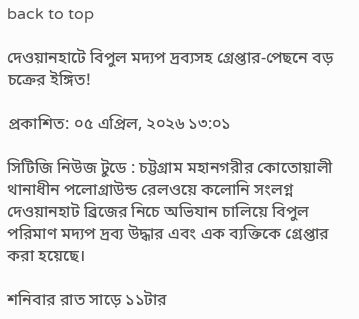back to top

দেওয়ানহাটে বিপুল মদ্যপ দ্রব্যসহ গ্রেপ্তার-পেছনে বড় চক্রের ইঙ্গিত!

প্রকাশিত: ০৫ এপ্রিল, ২০২৬ ১৩:০১

সিটিজি নিউজ টুডে : চট্টগ্রাম মহানগরীর কোতোয়ালী থানাধীন পলোগ্রাউন্ড রেলওয়ে কলোনি সংলগ্ন দেওয়ানহাট ব্রিজের নিচে অভিযান চালিয়ে বিপুল পরিমাণ মদ্যপ দ্রব্য উদ্ধার এবং এক ব্যক্তিকে গ্রেপ্তার করা হয়েছে।

শনিবার রাত সাড়ে ১১টার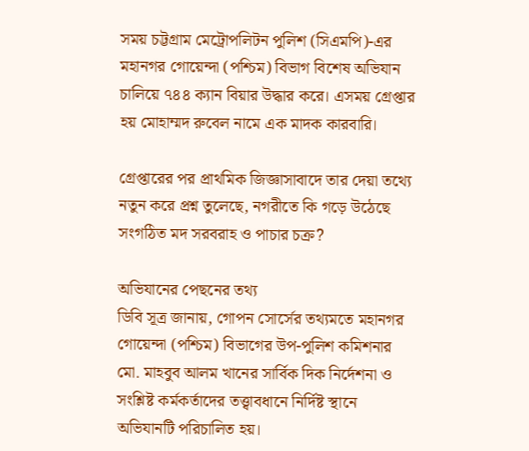সময় চট্টগ্রাম মেট্রোপলিটন পুলিশ (সিএমপি)-এর মহানগর গোয়েন্দা (পশ্চিম) বিভাগ বিশেষ অভিযান চালিয়ে ৭৪৪ ক্যান বিয়ার উদ্ধার করে। এসময় গ্রেপ্তার হয় মোহাম্মদ রুবেল নামে এক মাদক কারবারি।

গ্রেপ্তারের পর প্রাথমিক জিজ্ঞাসাবাদে তার দেয়া তথ্যে নতুন করে প্রশ্ন তুলেছে, নগরীতে কি গড়ে উঠেছে সংগঠিত মদ সরবরাহ ও পাচার চক্র?

অভিযানের পেছনের তথ্য
ডিবি সূত্র জানায়, গোপন সোর্সের তথ্যমতে মহানগর গোয়েন্দা (পশ্চিম) বিভাগের উপ-পুলিশ কমিশনার মো. মাহবুব আলম খানের সার্বিক দিক নির্দেশনা ও সংশ্লিষ্ট কর্মকর্তাদের তত্ত্বাবধানে নির্দিষ্ট স্থানে অভিযানটি পরিচালিত হয়।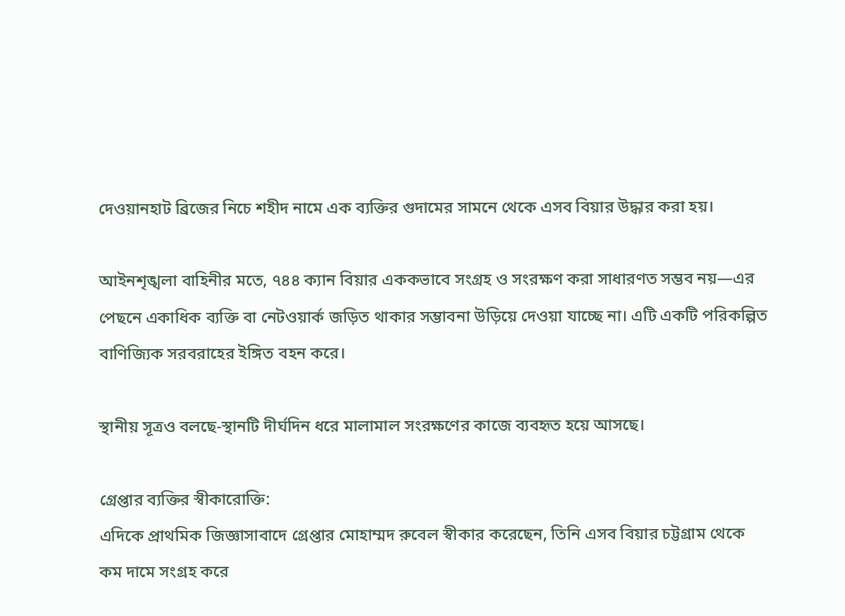দেওয়ানহাট ব্রিজের নিচে শহীদ নামে এক ব্যক্তির গুদামের সামনে থেকে এসব বিয়ার উদ্ধার করা হয়।

আইনশৃঙ্খলা বাহিনীর মতে, ৭৪৪ ক্যান বিয়ার এককভাবে সংগ্রহ ও সংরক্ষণ করা সাধারণত সম্ভব নয়—এর পেছনে একাধিক ব্যক্তি বা নেটওয়ার্ক জড়িত থাকার সম্ভাবনা উড়িয়ে দেওয়া যাচ্ছে না। এটি একটি পরিকল্পিত বাণিজ্যিক সরবরাহের ইঙ্গিত বহন করে।

স্থানীয় সূত্রও বলছে-স্থানটি দীর্ঘদিন ধরে মালামাল সংরক্ষণের কাজে ব্যবহৃত হয়ে আসছে।

গ্রেপ্তার ব্যক্তির স্বীকারোক্তি:
এদিকে প্রাথমিক জিজ্ঞাসাবাদে গ্রেপ্তার মোহাম্মদ রুবেল স্বীকার করেছেন, তিনি এসব বিয়ার চট্টগ্রাম থেকে কম দামে সংগ্রহ করে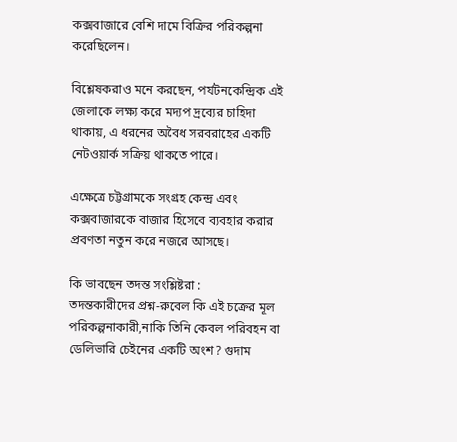কক্সবাজারে বেশি দামে বিক্রির পরিকল্পনা করেছিলেন।

বিশ্লেষকরাও মনে করছেন, পর্যটনকেন্দ্রিক এই জেলাকে লক্ষ্য করে মদ্যপ দ্রব্যের চাহিদা থাকায়, এ ধরনের অবৈধ সরবরাহের একটি নেটওয়ার্ক সক্রিয় থাকতে পারে।

এক্ষেত্রে চট্টগ্রামকে সংগ্রহ কেন্দ্র এবং কক্সবাজারকে বাজার হিসেবে ব্যবহার করার প্রবণতা নতুন করে নজরে আসছে।

কি ভাবছেন তদন্ত সংশ্লিষ্টরা :
তদন্তকারীদের প্রশ্ন-রুবেল কি এই চক্রের মূল পরিকল্পনাকারী,নাকি তিনি কেবল পরিবহন বা ডেলিভারি চেইনের একটি অংশ? গুদাম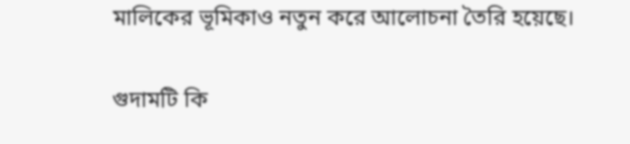মালিকের ভূমিকাও নতুন করে আলোচনা তৈরি হয়েছে।

গুদামটি কি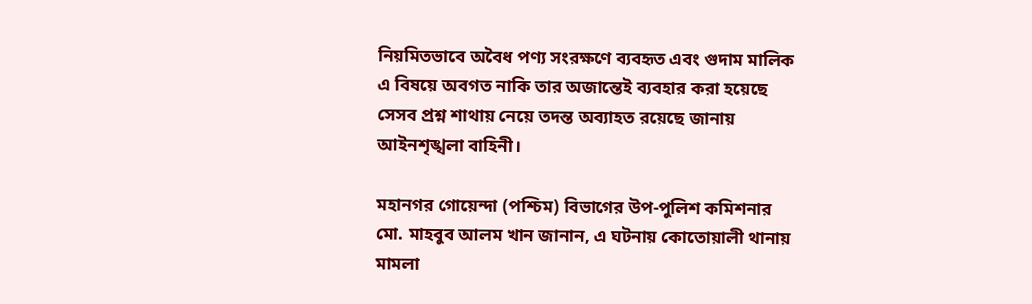নিয়মিতভাবে অবৈধ পণ্য সংরক্ষণে ব্যবহৃত এবং গুদাম মালিক এ বিষয়ে অবগত নাকি তার অজান্তেই ব্যবহার করা হয়েছে সেসব প্রশ্ন শাথায় নেয়ে তদন্ত অব্যাহত রয়েছে জানায় আইনশৃঙ্খলা বাহিনী।

মহানগর গোয়েন্দা (পশ্চিম) বিভাগের উপ-পুলিশ কমিশনার মো. মাহবুব আলম খান জানান, এ ঘটনায় কোতোয়ালী থানায় মামলা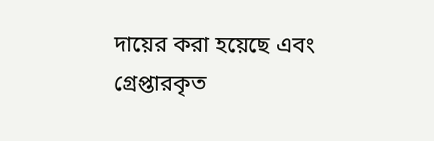দায়ের করা হয়েছে এবং গ্রেপ্তারকৃত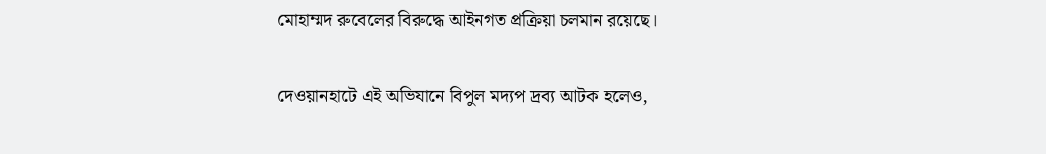মোহাম্মদ রুবেলের বিরুদ্ধে আইনগত প্রক্রিয়া চলমান রয়েছে।

দেওয়ানহাটে এই অভিযানে বিপুল মদ্যপ দ্রব্য আটক হলেও,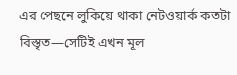এর পেছনে লুকিয়ে থাকা নেটওয়ার্ক কতটা বিস্তৃত—সেটিই এখন মূল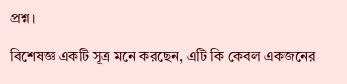প্রশ্ন।

বিশেষজ্ঞ একটি সূত্র মনে করছেন, এটি কি কেবল একজনের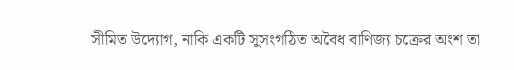সীমিত উদ্যোগ, নাকি একটি সুসংগঠিত অবৈধ বাণিজ্য চক্রের অংশ তা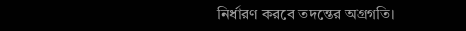নির্ধারণ করবে তদন্তের অগ্রগতি।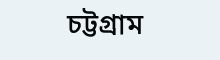চট্টগ্রাম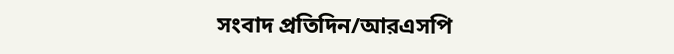সংবাদ প্রতিদিন/আরএসপি